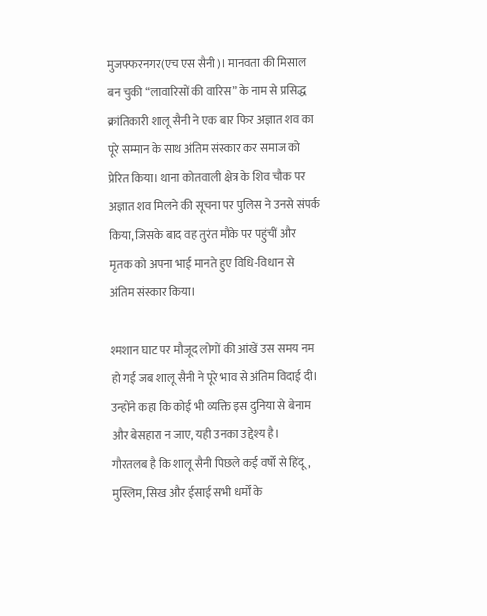मुजफ्फरनगर(एच एस सैनी)। मानवता की मिसाल बन चुकी “लावारिसों की वारिस” के नाम से प्रसिद्ध क्रांतिकारी शालू सैनी ने एक बार फिर अज्ञात शव का पूरे सम्मान के साथ अंतिम संस्कार कर समाज को प्रेरित किया। थाना कोतवाली क्षेत्र के शिव चौक पर अज्ञात शव मिलने की सूचना पर पुलिस ने उनसे संपर्क किया, जिसके बाद वह तुरंत मौके पर पहुंचीं और मृतक को अपना भाई मानते हुए विधि-विधान से अंतिम संस्कार किया।

श्मशान घाट पर मौजूद लोगों की आंखें उस समय नम हो गईं जब शालू सैनी ने पूरे भाव से अंतिम विदाई दी। उन्होंने कहा कि कोई भी व्यक्ति इस दुनिया से बेनाम और बेसहारा न जाए, यही उनका उद्देश्य है।
गौरतलब है कि शालू सैनी पिछले कई वर्षों से हिंदू, मुस्लिम, सिख और ईसाई सभी धर्मों के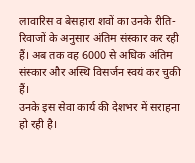लावारिस व बेसहारा शवों का उनके रीति-रिवाजों के अनुसार अंतिम संस्कार कर रही हैं। अब तक वह 6000 से अधिक अंतिम संस्कार और अस्थि विसर्जन स्वयं कर चुकी हैं।
उनके इस सेवा कार्य की देशभर में सराहना हो रही है।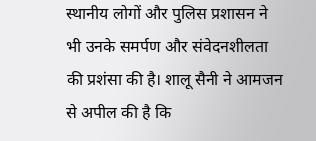स्थानीय लोगों और पुलिस प्रशासन ने भी उनके समर्पण और संवेदनशीलता की प्रशंसा की है। शालू सैनी ने आमजन से अपील की है कि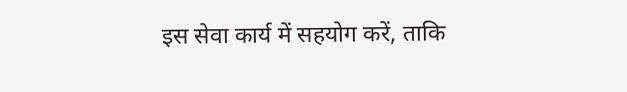इस सेवा कार्य में सहयोग करें, ताकि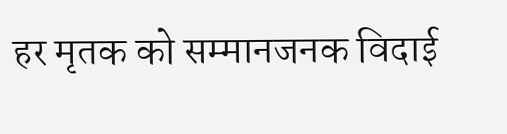हर मृतक को सम्मानजनक विदाई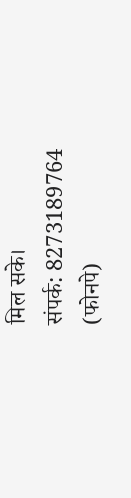मिल सके।
संपर्क: 8273189764 (फोनपे)